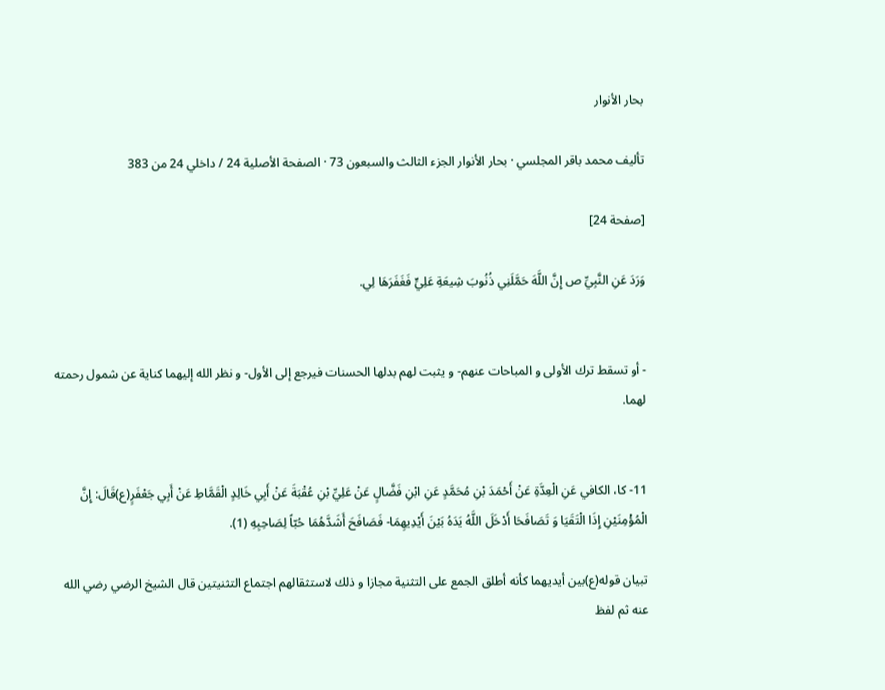بحار الأنوار

تأليف محمد باقر المجلسي · بحار الأنوار الجزء الثالث والسبعون 73 · الصفحة الأصلية 24 / داخلي 24 من 383

[صفحة 24]

وَرَدَ عَنِ النَّبِيِّ ص إِنَّ اللَّهَ حَمَّلَنِي ذُنُوبَ شِيعَةِ عَلِيٍّ فَغَفَرَهَا لِي.


- أو تسقط ترك الأولى و المباحات عنهم- و يثبت لهم بدلها الحسنات فيرجع إلى الأول- و نظر الله إليهما كناية عن شمول رحمته لهما.


11- كا، الكافي عَنِ الْعِدَّةِ عَنْ أَحْمَدَ بْنِ مُحَمَّدٍ عَنِ ابْنِ فَضَّالٍ عَنْ عَلِيِّ بْنِ عُقْبَةَ عَنْ أَبِي خَالِدٍ الْقَمَّاطِ عَنْ أَبِي جَعْفَرٍ(ع)قَالَ: إِنَّ الْمُؤْمِنَيْنِ إِذَا الْتَقَيَا وَ تَصَافَحَا أَدْخَلَ اللَّهُ يَدَهُ بَيْنَ أَيْدِيهِمَا- فَصَافَحَ أَشَدَّهُمَا حُبّاً لِصَاحِبِهِ (1).

تبيان قوله(ع)بين أيديهما كأنه أطلق الجمع على التثنية مجازا و ذلك لاستثقالهم اجتماع التثنيتين قال الشيخ الرضي رضي الله عنه ثم لفظ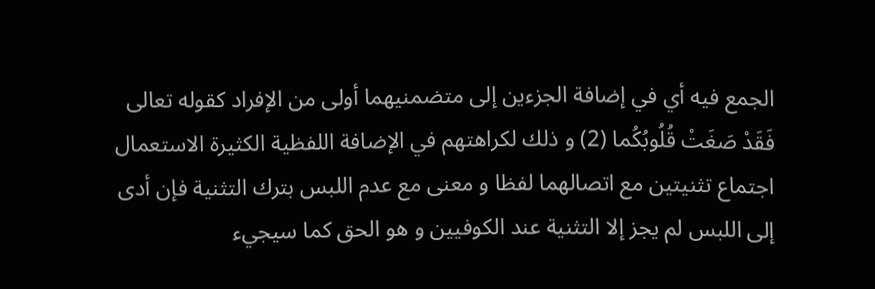الجمع فيه أي في إضافة الجزءين إلى متضمنيهما أولى من الإفراد كقوله تعالى فَقَدْ صَغَتْ قُلُوبُكُما (2) و ذلك لكراهتهم في الإضافة اللفظية الكثيرة الاستعمال اجتماع تثنيتين مع اتصالهما لفظا و معنى مع عدم اللبس بترك التثنية فإن أدى إلى اللبس لم يجز إلا التثنية عند الكوفيين و هو الحق كما سيجيء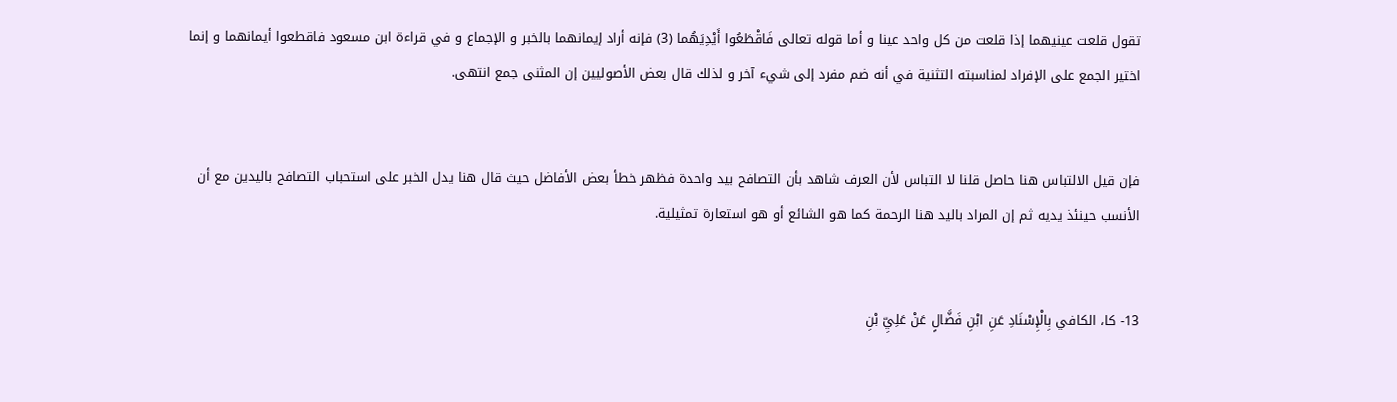تقول قلعت عينيهما إذا قلعت من كل واحد عينا و أما قوله تعالى فَاقْطَعُوا أَيْدِيَهُما (3) فإنه أراد إيمانهما بالخبر و الإجماع و في قراءة ابن مسعود فاقطعوا أيمانهما و إنما اختير الجمع على الإفراد لمناسبته التثنية في أنه ضم مفرد إلى شيء آخر و لذلك قال بعض الأصوليين إن المثنى جمع انتهى.


فإن قيل الالتباس هنا حاصل قلنا لا التباس لأن العرف شاهد بأن التصافح بيد واحدة فظهر خطأ بعض الأفاضل حيث قال هنا يدل الخبر على استحباب التصافح باليدين مع أن الأنسب حينئذ يديه ثم إن المراد باليد هنا الرحمة كما هو الشائع أو هو استعارة تمثيلية.


13- كا، الكافي بِالْإِسْنَادِ عَنِ ابْنِ فَضَّالٍ عَنْ عَلِيِّ بْنِ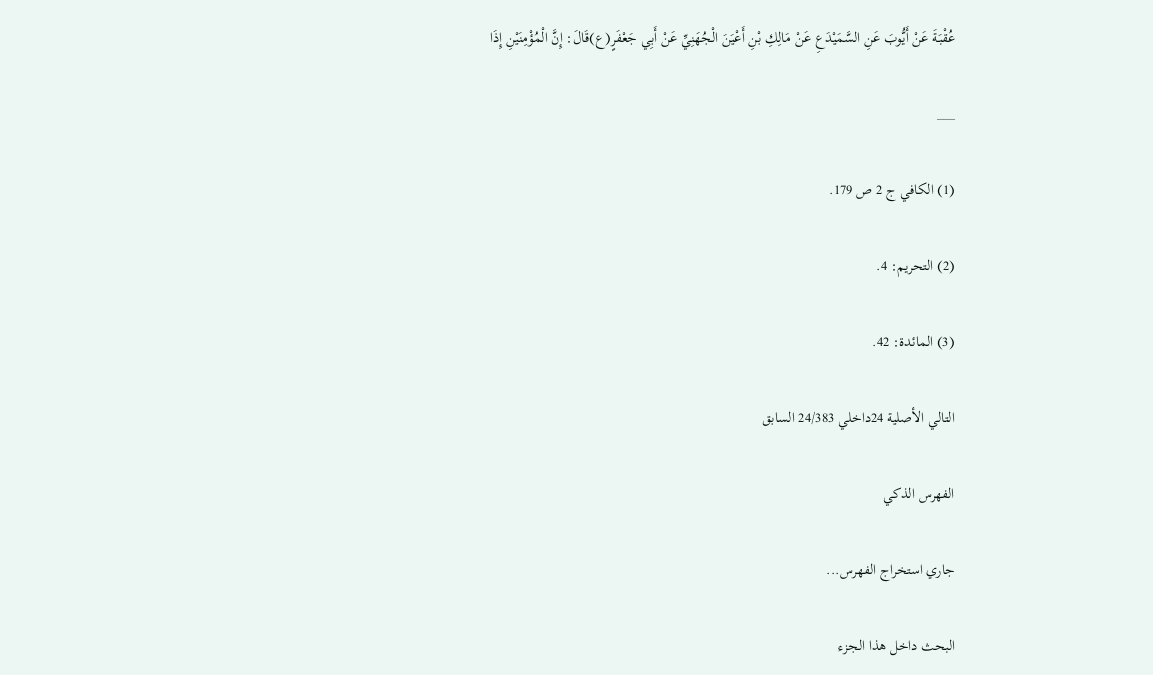عُقْبَةَ عَنْ أَيُّوبَ عَنِ السَّمَيْدَعِ عَنْ مَالِكِ بْنِ أَعْيَنَ الْجُهَنِيِّ عَنْ أَبِي جَعْفَرٍ(ع)قَالَ: إِنَّ الْمُؤْمِنَيْنِ إِذَا

___

(1) الكافي ج 2 ص 179.

(2) التحريم: 4.

(3) المائدة: 42.

التالي الأصلية 24داخلي 24/383 السابق

الفهرس الذكي

جاري استخراج الفهرس...

البحث داخل هذا الجزء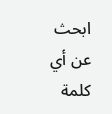ابحث عن أي كلمة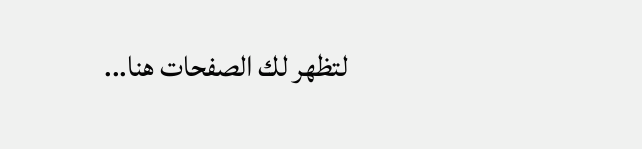لتظهر لك الصفحات هنا...